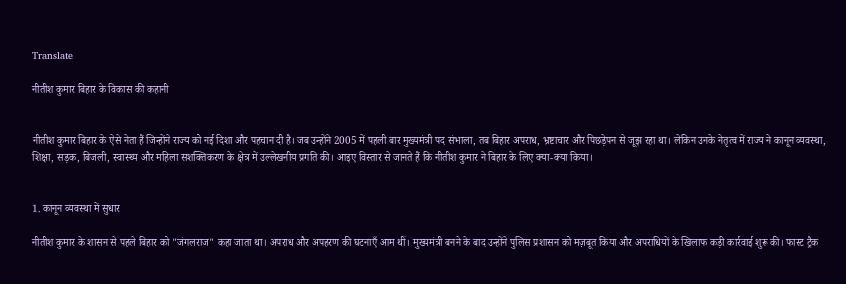Translate

नीतीश कुमार बिहार के विकास की कहानी


नीतीश कुमार बिहार के ऐसे नेता हैं जिन्होंने राज्य को नई दिशा और पहचान दी है। जब उन्होंने 2005 में पहली बार मुख्यमंत्री पद संभाला, तब बिहार अपराध, भ्रष्टाचार और पिछड़ेपन से जूझ रहा था। लेकिन उनके नेतृत्व में राज्य ने कानून व्यवस्था, शिक्षा, सड़क, बिजली, स्वास्थ्य और महिला सशक्तिकरण के क्षेत्र में उल्लेखनीय प्रगति की। आइए विस्तार से जानते हैं कि नीतीश कुमार ने बिहार के लिए क्या-क्या किया।


1. कानून व्यवस्था में सुधार

नीतीश कुमार के शासन से पहले बिहार को "जंगलराज" कहा जाता था। अपराध और अपहरण की घटनाएँ आम थीं। मुख्यमंत्री बनने के बाद उन्होंने पुलिस प्रशासन को मज़बूत किया और अपराधियों के खिलाफ कड़ी कार्रवाई शुरू की। फास्ट ट्रैक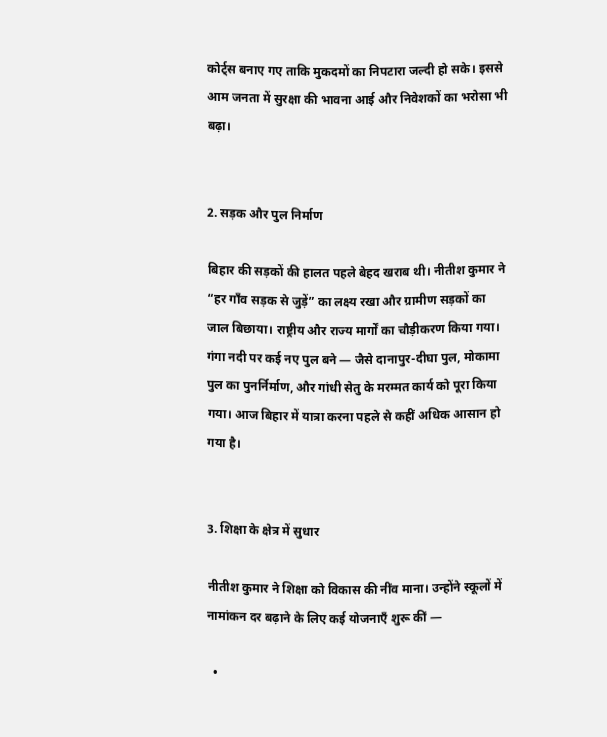कोर्ट्स बनाए गए ताकि मुकदमों का निपटारा जल्दी हो सके। इससे आम जनता में सुरक्षा की भावना आई और निवेशकों का भरोसा भी बढ़ा।


2. सड़क और पुल निर्माण

बिहार की सड़कों की हालत पहले बेहद खराब थी। नीतीश कुमार ने “हर गाँव सड़क से जुड़ें” का लक्ष्य रखा और ग्रामीण सड़कों का जाल बिछाया। राष्ट्रीय और राज्य मार्गों का चौड़ीकरण किया गया। गंगा नदी पर कई नए पुल बने — जैसे दानापुर-दीघा पुल, मोकामा पुल का पुनर्निर्माण, और गांधी सेतु के मरम्मत कार्य को पूरा किया गया। आज बिहार में यात्रा करना पहले से कहीं अधिक आसान हो गया है।


3. शिक्षा के क्षेत्र में सुधार

नीतीश कुमार ने शिक्षा को विकास की नींव माना। उन्होंने स्कूलों में नामांकन दर बढ़ाने के लिए कई योजनाएँ शुरू कीं —

  •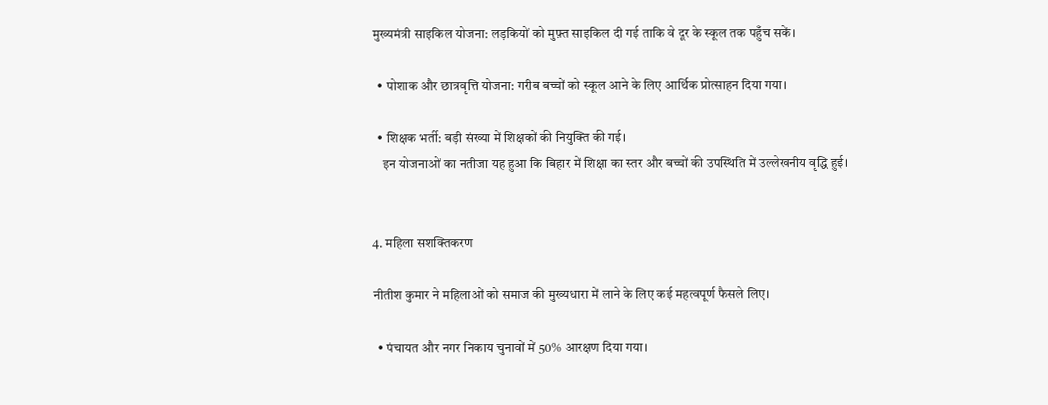मुख्यमंत्री साइकिल योजना: लड़कियों को मुफ़्त साइकिल दी गई ताकि वे दूर के स्कूल तक पहुँच सकें।

  • पोशाक और छात्रवृत्ति योजना: गरीब बच्चों को स्कूल आने के लिए आर्थिक प्रोत्साहन दिया गया।

  • शिक्षक भर्ती: बड़ी संख्या में शिक्षकों की नियुक्ति की गई।
    इन योजनाओं का नतीजा यह हुआ कि बिहार में शिक्षा का स्तर और बच्चों की उपस्थिति में उल्लेखनीय वृद्धि हुई।


4. महिला सशक्तिकरण

नीतीश कुमार ने महिलाओं को समाज की मुख्यधारा में लाने के लिए कई महत्वपूर्ण फैसले लिए।

  • पंचायत और नगर निकाय चुनावों में 50% आरक्षण दिया गया।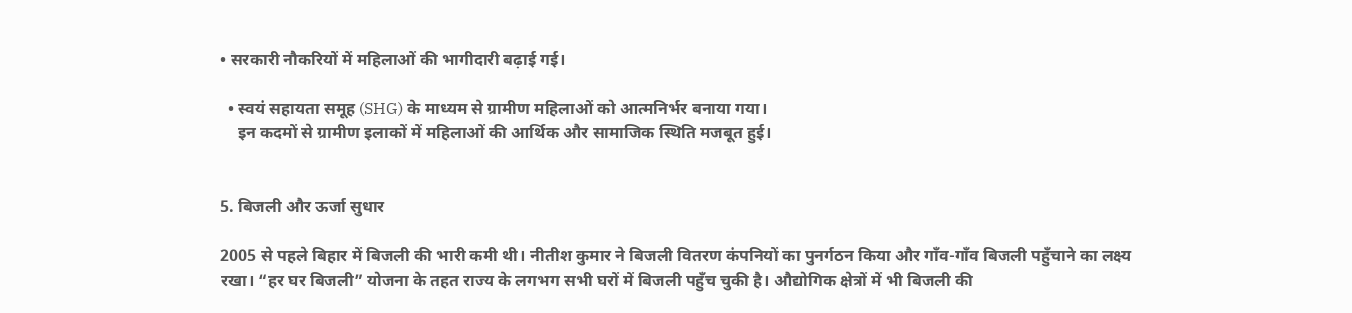• सरकारी नौकरियों में महिलाओं की भागीदारी बढ़ाई गई।

  • स्वयं सहायता समूह (SHG) के माध्यम से ग्रामीण महिलाओं को आत्मनिर्भर बनाया गया।
    इन कदमों से ग्रामीण इलाकों में महिलाओं की आर्थिक और सामाजिक स्थिति मजबूत हुई।


5. बिजली और ऊर्जा सुधार

2005 से पहले बिहार में बिजली की भारी कमी थी। नीतीश कुमार ने बिजली वितरण कंपनियों का पुनर्गठन किया और गाँव-गाँव बिजली पहुँचाने का लक्ष्य रखा। “हर घर बिजली” योजना के तहत राज्य के लगभग सभी घरों में बिजली पहुँच चुकी है। औद्योगिक क्षेत्रों में भी बिजली की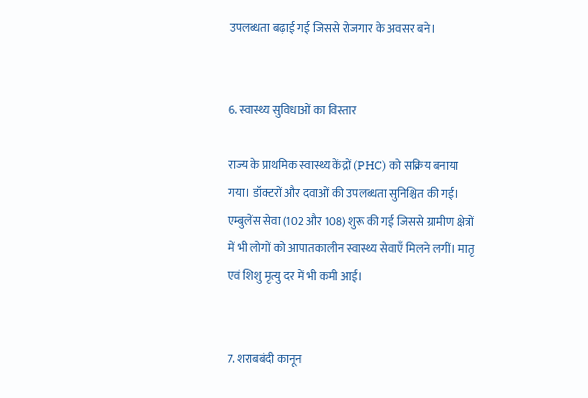उपलब्धता बढ़ाई गई जिससे रोजगार के अवसर बने।


6. स्वास्थ्य सुविधाओं का विस्तार

राज्य के प्राथमिक स्वास्थ्य केंद्रों (PHC) को सक्रिय बनाया गया। डॉक्टरों और दवाओं की उपलब्धता सुनिश्चित की गई। एम्बुलेंस सेवा (102 और 108) शुरू की गई जिससे ग्रामीण क्षेत्रों में भी लोगों को आपातकालीन स्वास्थ्य सेवाएँ मिलने लगीं। मातृ एवं शिशु मृत्यु दर में भी कमी आई।


7. शराबबंदी कानून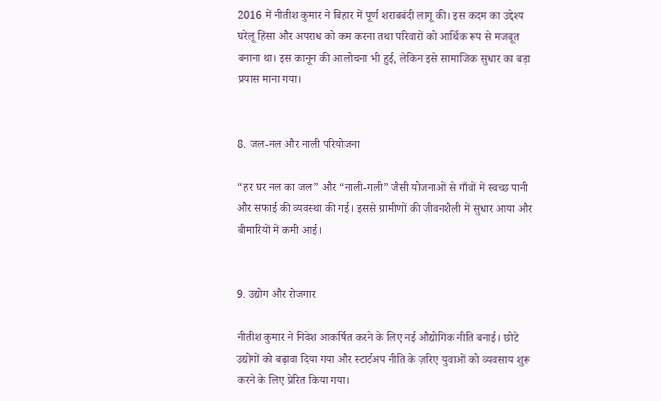2016 में नीतीश कुमार ने बिहार में पूर्ण शराबबंदी लागू की। इस कदम का उद्देश्य घरेलू हिंसा और अपराध को कम करना तथा परिवारों को आर्थिक रूप से मजबूत बनाना था। इस कानून की आलोचना भी हुई, लेकिन इसे सामाजिक सुधार का बड़ा प्रयास माना गया।


8. जल-नल और नाली परियोजना

“हर घर नल का जल” और “नाली-गली” जैसी योजनाओं से गाँवों में स्वच्छ पानी और सफाई की व्यवस्था की गई। इससे ग्रामीणों की जीवनशैली में सुधार आया और बीमारियों में कमी आई।


9. उद्योग और रोजगार

नीतीश कुमार ने निवेश आकर्षित करने के लिए नई औद्योगिक नीति बनाई। छोटे उद्योगों को बढ़ावा दिया गया और स्टार्टअप नीति के ज़रिए युवाओं को व्यवसाय शुरू करने के लिए प्रेरित किया गया।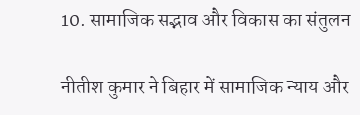10. सामाजिक सद्भाव और विकास का संतुलन

नीतीश कुमार ने बिहार में सामाजिक न्याय और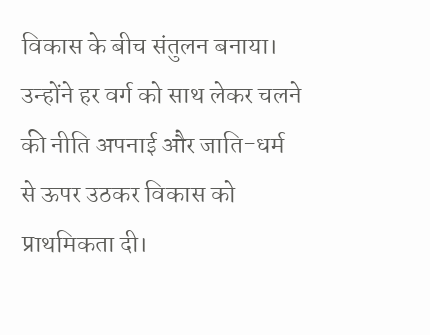विकास के बीच संतुलन बनाया। उन्होंने हर वर्ग को साथ लेकर चलने की नीति अपनाई और जाति-धर्म से ऊपर उठकर विकास को प्राथमिकता दी।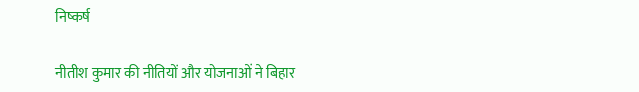निष्कर्ष

नीतीश कुमार की नीतियों और योजनाओं ने बिहार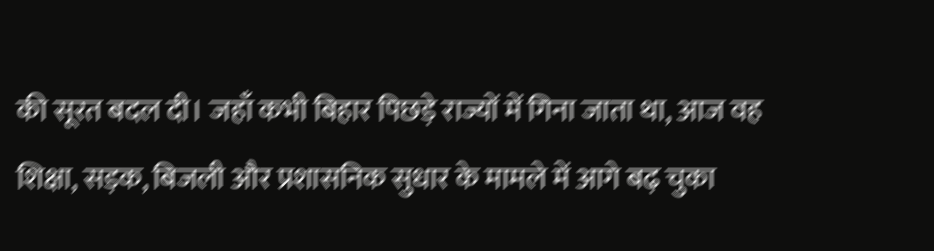की सूरत बदल दी। जहाँ कभी बिहार पिछड़े राज्यों में गिना जाता था, आज वह शिक्षा, सड़क, बिजली और प्रशासनिक सुधार के मामले में आगे बढ़ चुका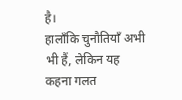है।
हालाँकि चुनौतियाँ अभी भी हैं, लेकिन यह कहना गलत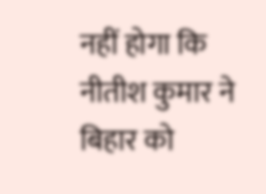नहीं होगा कि नीतीश कुमार ने बिहार को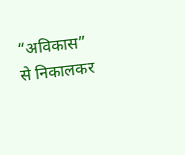“अविकास” से निकालकर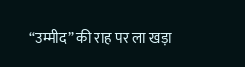“उम्मीद” की राह पर ला खड़ा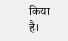किया है।